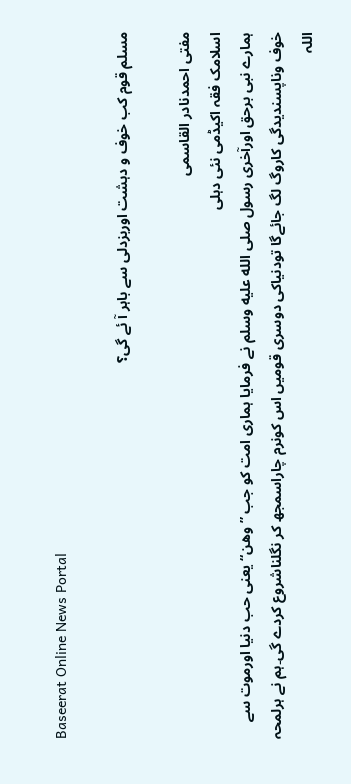Baseerat Online News Portal

مسلم قوم کب خوف و دہشت اوربزدلی سے باہر آ ئے گی؟

مفتی احمدنادر القاسمی
اسلامک فقہ اکیڈمی نئی دہلی
ہمارے نبی برحق اورآخری رسول صلى الله عليه وسلم نے فرمایا ہماری امت کو جب ”وھن“یعنی حب دنیا اورموت سے خوف وناپسندیدگی کاروگ لگ جائےگا تودنیاکی دوسری قومیں اس کونرم چاراسمجھ کر نگلناشروع کردے گی۔ہم نے ہرلمحہ اللہ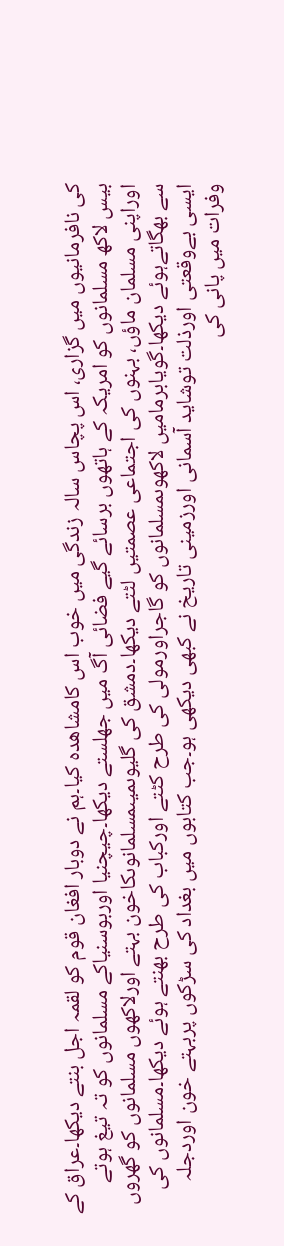کی نافرمانیوں میں گزاری، اس پچاس سالہ زندگی میں خوب اس کامشاھدہ کیا۔ہم نے دوبار افغان قوم کو لقمہ اجل بنتے دیکھا۔عراق کے بیس لاکھ مسلمانوں کو امریکہ کے ہاتھوں برسائے گیے فضائی آگ میں جھلستے دیکھا۔چیچنیا اوربوسنیاکے مسلمانوں کو تہ تیغ ہوتے اوراپنی مسلمان ماؤں، بہنوں کی اجتماعی عصمتیں لٹتے دیکھا۔دمشق کی گلیوںمیںمسلمانوںکاخون بہتے اورلاکھوں مسلمانوں کو گھروں سے بھگاتےہوئے دیکھا۔گویابرمامیں لاکھوںمسلمانوں کو گاجراورمولی کی طرح کٹتے اورکباب کی طرح بھنتے ہوئے دیکھا۔مسلمانوں کی ایسی بےوقعتی اورذلت توشاید آسمانی اورزمینی تاریخ نے کبھی دیکھی ہو۔جب کتابوں میں بغداد کی سڑکوں پربہتے خون اوردجلہ وفرات میں پانی کی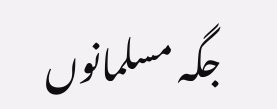جگہ مسلمانوں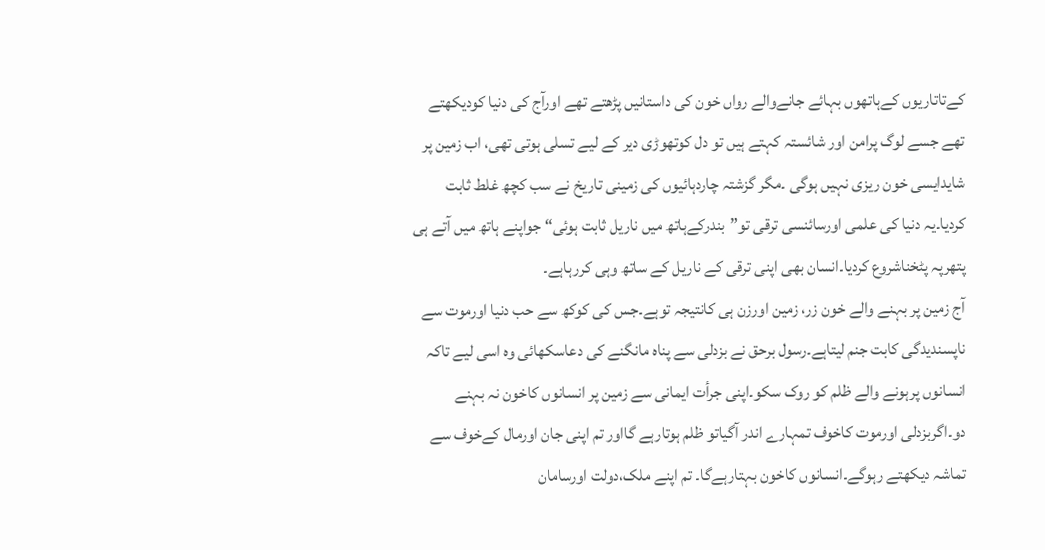کےتاتاریوں کےہاتھوں بہائے جانےوالے رواں خون کی داستانیں پڑھتے تھے اورآج کی دنیا کودیکھتے تھے جسے لوگ پرامن اور شائستہ کہتے ہیں تو دل کوتھوڑی دیر کے لیے تسلی ہوتی تھی، اب زمین پر شایدایسی خون ریزی نہیں ہوگی ۔مگر گزشتہ چاردہائیوں کی زمینی تاریخ نے سب کچھ غلط ثابت کردیا۔یہ دنیا کی علمی اورسائنسی ترقی تو”بندرکےہاتھ میں ناریل ثابت ہوئی“ جواپنے ہاتھ میں آتے ہی پتھرپہ پٹخناشروع کردیا۔انسان بھی اپنی ترقی کے ناریل کے ساتھ وہی کررہاہے۔
آج زمین پر بہنے والے خون زر، زمین اورزن ہی کانتیجہ توہے۔جس کی کوکھ سے حب دنیا اورموت سے ناپسندیدگی کابت جنم لیتاہے۔رسول برحق نے بزدلی سے پناہ مانگنے کی دعاسکھائی وہ اسی لیے تاکہ انسانوں پرہونے والے ظلم کو روک سکو۔اپنی جرأت ایمانی سے زمین پر انسانوں کاخون نہ بہنے دو۔اگربزدلی اورموت کاخوف تمہارے اندر آگیاتو ظلم ہوتارہے گااور تم اپنی جان اورمال کےخوف سے تماشہ دیکھتے رہوگے۔انسانوں کاخون بہتارہےگا۔ تم اپنے ملک،دولت اورسامان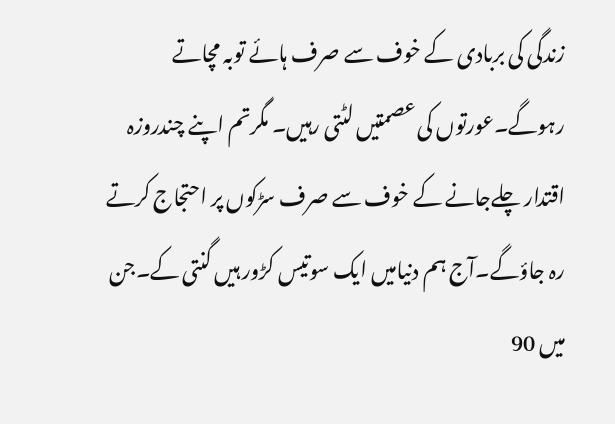زندگی کی بربادی کے خوف سے صرف ہائے توبہ مچاتے رہوگے۔عورتوں کی عصمتیں لٹتی رہیں۔ مگرتم اپنے چندروزہ اقتدار چلےجانے کے خوف سے صرف سڑکوں پر احتجاج کرتے رہ جاؤگے۔آج ہم دنیامیں ایک سوتیس کڑور ہیں گنتی کے۔جن میں 90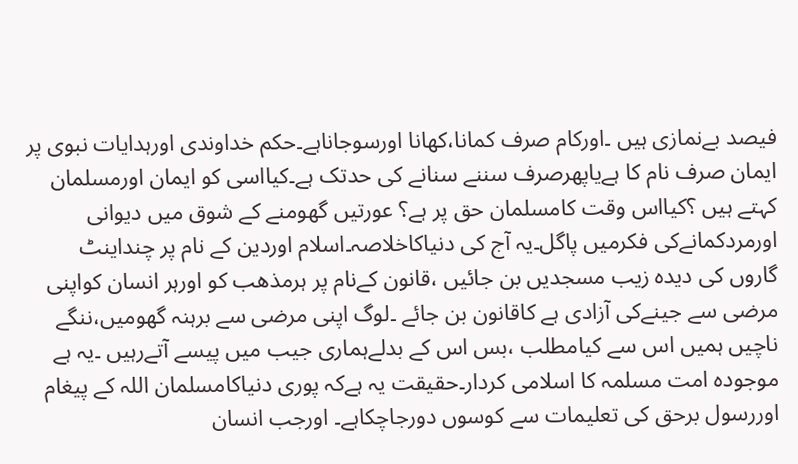فیصد بےنمازی ہیں ۔اورکام صرف کمانا،کھانا اورسوجاناہے۔حکم خداوندی اورہدایات نبوی پر ایمان صرف نام کا ہےیاپھرصرف سننے سنانے کی حدتک ہے۔کیااسی کو ایمان اورمسلمان کہتے ہیں ؟کیااس وقت کامسلمان حق پر ہے؟ عورتیں گھومنے کے شوق میں دیوانی اورمردکمانےکی فکرمیں پاگل۔یہ آج کی دنیاکاخلاصہ۔اسلام اوردین کے نام پر چنداینٹ گاروں کی دیدہ زیب مسجدیں بن جائیں ،قانون کےنام پر ہرمذھب کو اورہر انسان کواپنی مرضی سے جینےکی آزادی ہے کاقانون بن جائے ۔لوگ اپنی مرضی سے برہنہ گھومیں،ننگے ناچیں ہمیں اس سے کیامطلب ،بس اس کے بدلےہماری جیب میں پیسے آتےرہیں ۔یہ ہے موجودہ امت مسلمہ کا اسلامی کردار۔حقیقت یہ ہےکہ پوری دنیاکامسلمان اللہ کے پیغام اوررسول برحق کی تعلیمات سے کوسوں دورجاچکاہے۔ اورجب انسان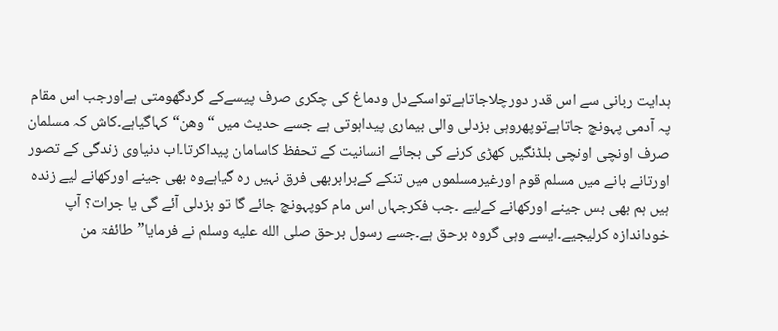ہدایت ربانی سے اس قدر دورچلاجاتاہےتواسکےدل ودماغ کی چکری صرف پیسےکے گردگھومتی ہےاورجب اس مقام پہ آدمی پہونچ جاتاہےتوپھروہی بزدلی والی بیماری پیداہوتی ہے جسے حدیث میں “وھن“کہاگیاہے۔کاش کہ مسلمان صرف اونچی اونچی بلڈنگیں کھڑی کرنے کی بجائے انسانیت کے تحفظ کاسامان پیداکرتا۔اب دنیاوی زندگی کے تصور اورتانے بانے میں مسلم قوم اورغیرمسلموں میں تنکے کےبرابربھی فرق نہیں رہ گیاہےوہ بھی جینے اورکھانے لیے زندہ ہیں ہم بھی بس جینے اورکھانے کےلیے ۔جب فکرجہاں اس مام کوپہونچ جائے گا تو بزدلی آئے گی یا جرات؟ آپ خوداندازہ کرلیجیے۔ایسے وہی گروہ برحق ہے۔جسے رسول برحق صلى الله عليه وسلم نے فرمایا”طائفۃ من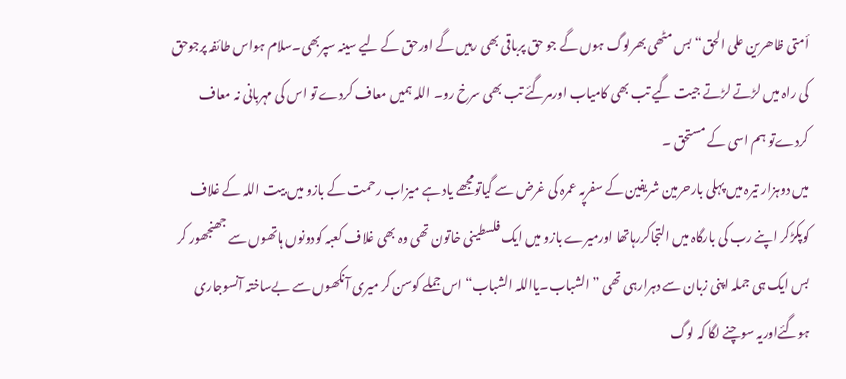أمتی ظاھرین علی الحق“بس مٹھی بھرلوگ ہوں گے جو حق پرباقی بھی رہیں گے اورحق کے لیے سینہ سپربھی۔سلام ہواس طائفہ پرجوحق کی راہ میں لڑتے لڑتے جیت گیے تب بھی کامیاب اورمرگئے تب بھی سرخ رو۔ اللہ ہمیں معاف کردے تو اس کی مہربانی نہ معاف کردےتو ہم اسی کے مستحق ۔
میں دوہزار تیرہ میں پہلی بارحرمین شریفین کے سفرپہ عمرہ کی غرض سے گیاتومجھے یاد ہے میزاب رحمت کے بازو میں بیت اللہ کے غلاف کوپکڑکر اپنے رب کی بارگاہ میں التجاکررہاتھا اورمیرے بازو میں ایک فلسطینی خاتون تھی وہ بھی غلاف کعبہ کودونوں ہاتھوں سے جھنجھور کر بس ایک ہی جملہ اپنی زبان سے دہرارہی تھی ”الشباب۔یااللہ الشباب“ اس جملے کوسن کر میری آنکھوں سے بےساختہ آنسوجاری ہوگئےاوریہ سوچنے لگا کہ لوگ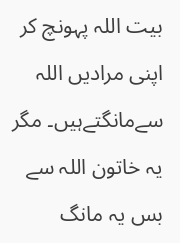بیت اللہ پہونچ کر اپنی مرادیں اللہ سےمانگتےہیں۔ مگر یہ خاتون اللہ سے بس یہ مانگ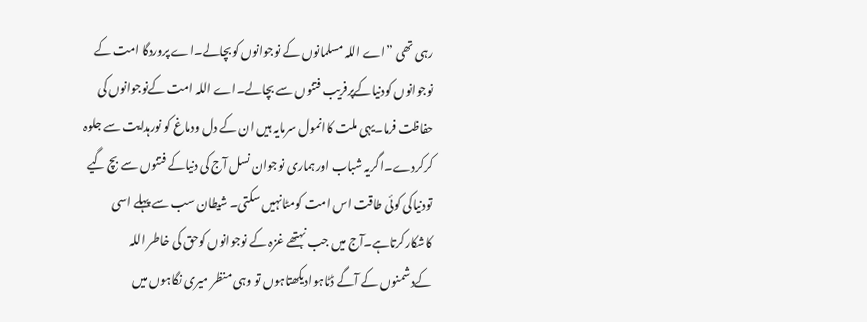رہی تھی ”اے اللہ مسلمانوں کے نوجوانوں کوبچالے۔اے پروردگا امت کے نوجوانوں کودنیاکےپرفریب فتنوں سے بچالے۔اے اللہ امت کےنوجوانوں کی حفاظت فرما۔یہی ملت کاانمول سرمایہ ہیں ان کے دل ودماغ کو نورہدایت سے جلوہ کرکردے۔اگریہ شباب اورہماری نوجوان نسل آج کی دنیاکے فتنوں سے بچ گیے تودنیاکی کوئی طاقت اس امت کومٹانہیں سکتی۔ شیطان سب سے پہلے اسی کاشکارکرتاہے۔آج میں جب نہتھے غزہ کے نوجوانوں کوحق کی خاطر اللہ کےدشمنوں کے آگے ڈٹاہوادیکھتاہوں تو وہی منظر میری نگاہوں میں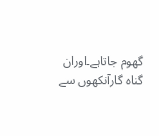گھوم جاتاہے۔اوران گناہ گارآنکھوں سے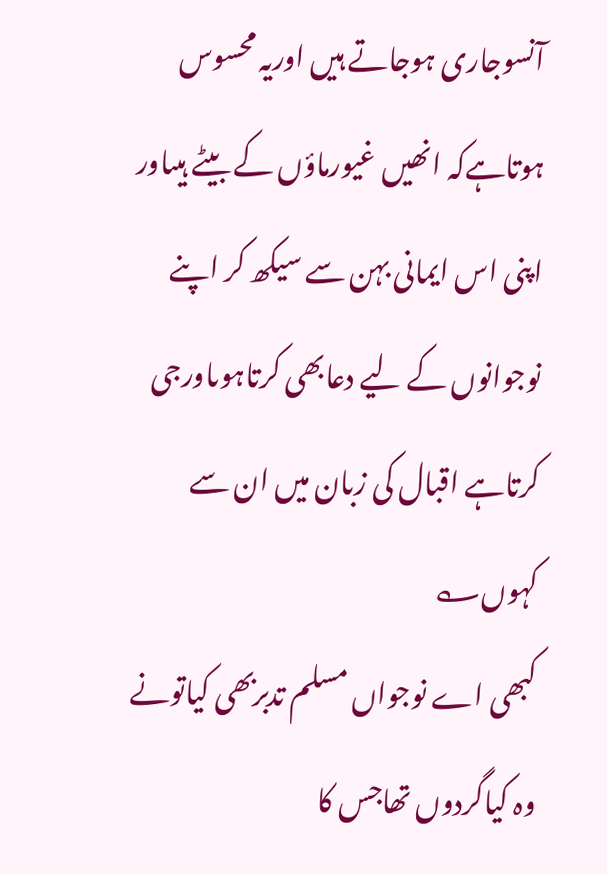آنسوجاری ہوجاتے ہیں اوریہ محسوس ہوتاہےکہ انھیں غیورماؤں کے بیٹے ہیںاور اپنی اس ایمانی بہن سے سیکھ کر اپنے نوجوانوں کے لیے دعابھی کرتاہوںاورجی کرتاہے اقبال کی زبان میں ان سے کہوں؎
کبھی اے نوجواں مسلم تدبربھی کیاتونے وہ کیاگردوں تھاجس کا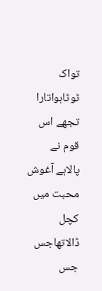تواک ٹوٹاہواتارا
تجھے اس قوم نے پالاہے آغوش محبت میں کچل ڈالاتھاجس جس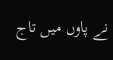نے پاوں میں تاج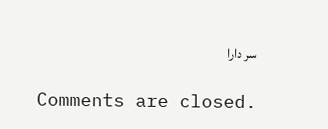سر دارا

Comments are closed.